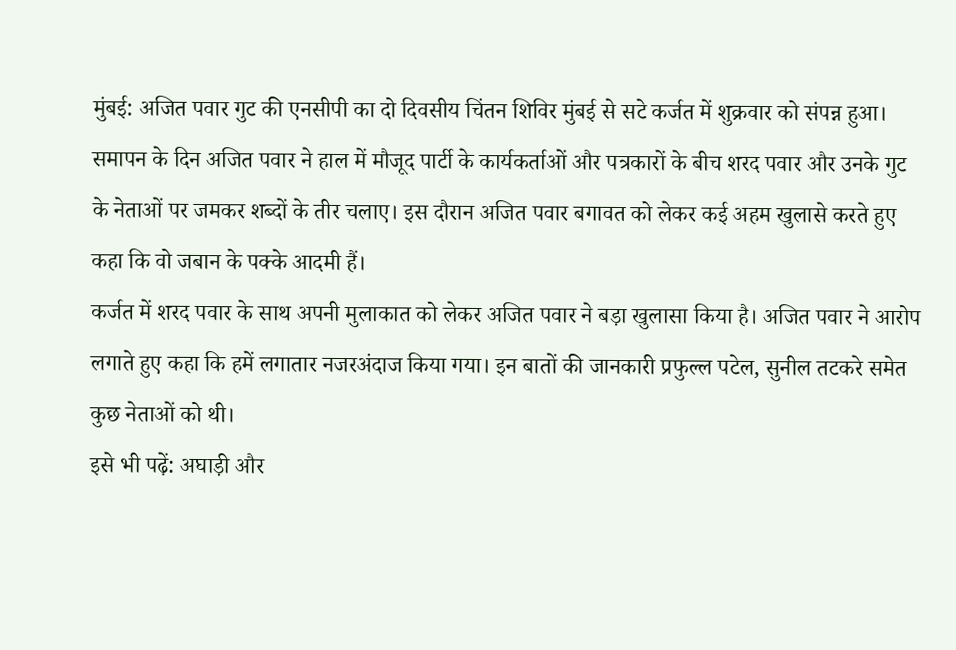मुंबई: अजित पवार गुट की एनसीपी का दो दिवसीय चिंतन शिविर मुंबई से सटे कर्जत में शुक्रवार को संपन्न हुआ। समापन के दिन अजित पवार ने हाल में मौजूद पार्टी के कार्यकर्ताओं और पत्रकारों के बीच शरद पवार और उनके गुट के नेताओं पर जमकर शब्दों के तीर चलाए। इस दौरान अजित पवार बगावत को लेकर कई अहम खुलासे करते हुए कहा कि वो जबान के पक्के आदमी हैं।
कर्जत में शरद पवार के साथ अपनी मुलाकात को लेकर अजित पवार ने बड़ा खुलासा किया है। अजित पवार ने आरोप लगाते हुए कहा कि हमें लगातार नजरअंदाज किया गया। इन बातों की जानकारी प्रफुल्ल पटेल, सुनील तटकरे समेत कुछ नेताओं को थी।
इसे भी पढ़ें: अघाड़ी और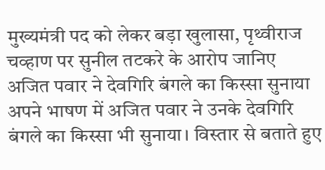मुख्यमंत्री पद को लेकर बड़ा खुलासा, पृथ्वीराज चव्हाण पर सुनील तटकरे के आरोप जानिए
अजित पवार ने देवगिरि बंगले का किस्सा सुनाया
अपने भाषण में अजित पवार ने उनके देवगिरि बंगले का किस्सा भी सुनाया। विस्तार से बताते हुए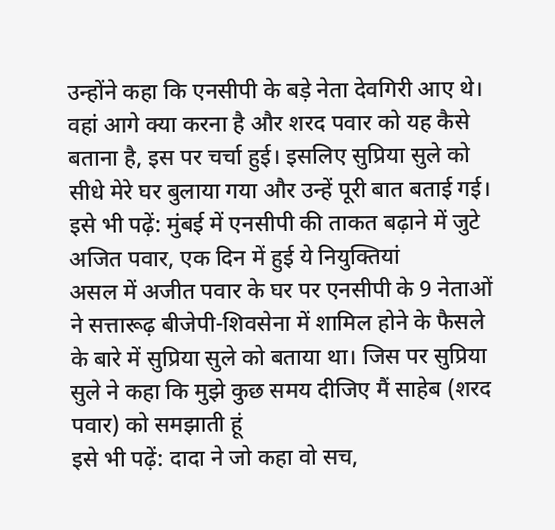उन्होंने कहा कि एनसीपी के बड़े नेता देवगिरी आए थे। वहां आगे क्या करना है और शरद पवार को यह कैसे बताना है, इस पर चर्चा हुई। इसलिए सुप्रिया सुले को सीधे मेरे घर बुलाया गया और उन्हें पूरी बात बताई गई।
इसे भी पढ़ें: मुंबई में एनसीपी की ताकत बढ़ाने में जुटे अजित पवार, एक दिन में हुई ये नियुक्तियां
असल में अजीत पवार के घर पर एनसीपी के 9 नेताओं ने सत्तारूढ़ बीजेपी-शिवसेना में शामिल होने के फैसले के बारे में सुप्रिया सुले को बताया था। जिस पर सुप्रिया सुले ने कहा कि मुझे कुछ समय दीजिए मैं साहेब (शरद पवार) को समझाती हूं
इसे भी पढ़ें: दादा ने जो कहा वो सच,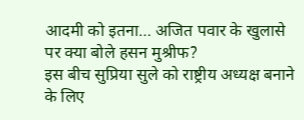आदमी को इतना… अजित पवार के खुलासे पर क्या बोले हसन मुश्रीफ?
इस बीच सुप्रिया सुले को राष्ट्रीय अध्यक्ष बनाने के लिए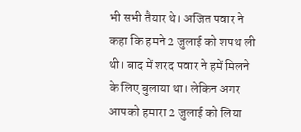भी सभी तैयार थे। अजित पवार ने कहा कि हमने 2 जुलाई को शपथ ली थी। बाद में शरद पवार ने हमें मिलने के लिए बुलाया था। लेकिन अगर आपको हमारा 2 जुलाई को लिया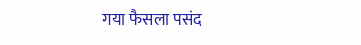गया फैसला पसंद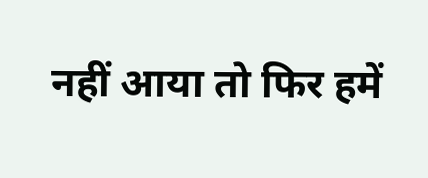नहीं आया तो फिर हमें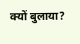क्यों बुलाया?